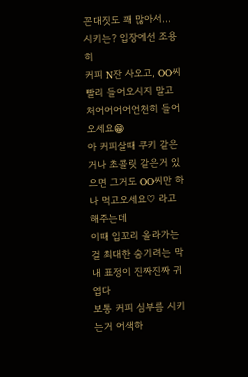꼰대짓도 꽤 많아서...
시키는? 입장에선 조용히
커피 N잔 사오고, OO씨 빨리 들어오시지 말고 처어어어어언천히 들어오세요😁
아 커피살때 쿠키 같은거나 초콜릿 같은거 있으면 그거도 OO씨만 하나 먹고오세요♡ 라고 해주는데
이때 입꼬리 올라가는걸 최대한 숨기려는 막내 표정이 진짜진짜 귀엽다
보통 커피 심부름 시키는거 어색하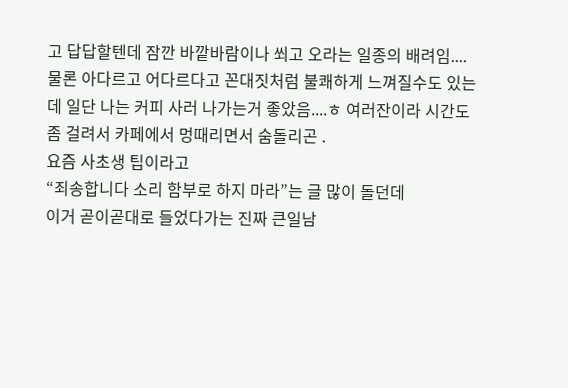고 답답할텐데 잠깐 바깥바람이나 쐬고 오라는 일종의 배려임.... 물론 아다르고 어다르다고 꼰대짓처럼 불쾌하게 느껴질수도 있는데 일단 나는 커피 사러 나가는거 좋았음....ㅎ 여러잔이라 시간도 좀 걸려서 카페에서 멍때리면서 숨돌리곤 .
요즘 사초생 팁이라고
“죄송합니다 소리 함부로 하지 마라”는 글 많이 돌던데
이거 곧이곧대로 들었다가는 진짜 큰일남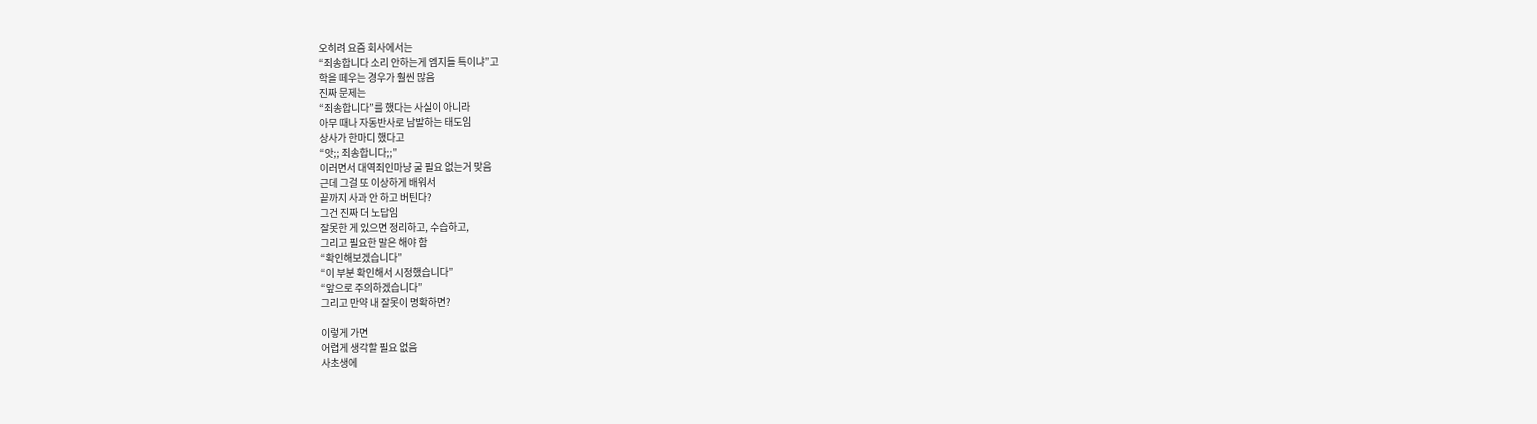오히려 요즘 회사에서는
“죄송합니다 소리 안하는게 엠지들 특이냐”고
학을 떼우는 경우가 훨씬 많음
진짜 문제는
“죄송합니다”를 했다는 사실이 아니라
아무 때나 자동반사로 남발하는 태도임
상사가 한마디 했다고
“앗;; 죄송합니다;;”
이러면서 대역죄인마냥 굴 필요 없는거 맞음
근데 그걸 또 이상하게 배워서
끝까지 사과 안 하고 버틴다?
그건 진짜 더 노답임
잘못한 게 있으면 정리하고, 수습하고,
그리고 필요한 말은 해야 함
“확인해보겠습니다”
“이 부분 확인해서 시정했습니다”
“앞으로 주의하겠습니다”
그리고 만약 내 잘못이 명확하면?

이렇게 가면
어렵게 생각할 필요 없음
사초생에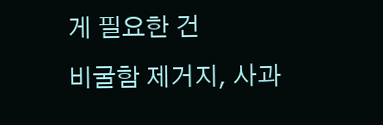게 필요한 건
비굴함 제거지, 사과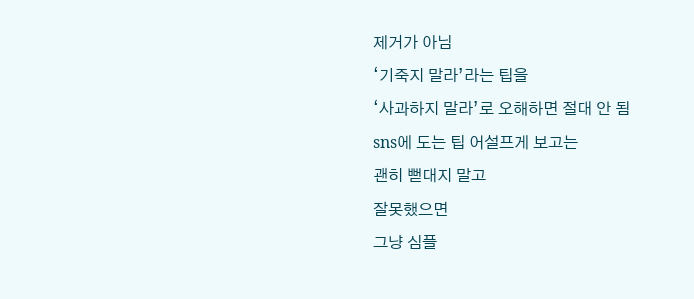제거가 아님
‘기죽지 말라’라는 팁을
‘사과하지 말라’로 오해하면 절대 안 됨
sns에 도는 팁 어설프게 보고는
괜히 뻗대지 말고
잘못했으면
그냥 심플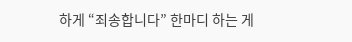하게 “죄송합니다” 한마디 하는 게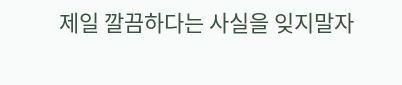제일 깔끔하다는 사실을 잊지말자